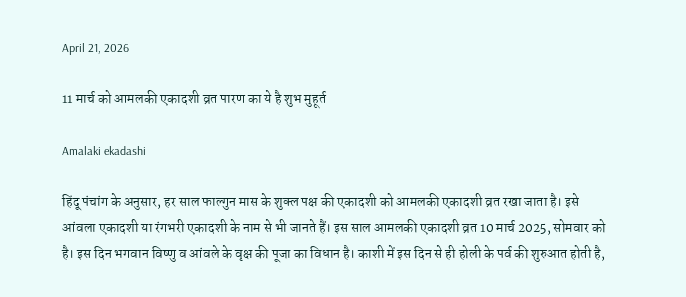April 21, 2026

11 मार्च को आमलकी एकादशी व्रत पारण का ये है शुभ मुहूर्त

Amalaki ekadashi

हिंदू पंचांग के अनुसार, हर साल फाल्गुन मास के शुक्ल पक्ष की एकादशी को आमलकी एकादशी व्रत रखा जाता है। इसे आंवला एकादशी या रंगभरी एकादशी के नाम से भी जानते हैं। इस साल आमलकी एकादशी व्रत 10 मार्च 2025, सोमवार को है। इस दिन भगवान विष्णु व आंवले के वृक्ष की पूजा का विधान है। काशी में इस दिन से ही होली के पर्व की शुरुआत होती है,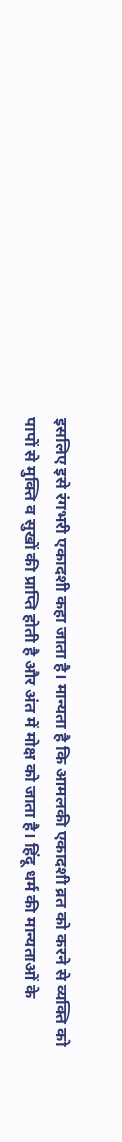इसलिए इसे रंगभरी एकादशी कहा जाता है। मान्यता है कि आमलकी एकादशी व्रत को करने से व्यक्ति को पापों से मुक्ति व सुखों की प्राप्ति होती है और अंत में मोक्ष को जाता है। हिंदू धर्म की मान्यताओं के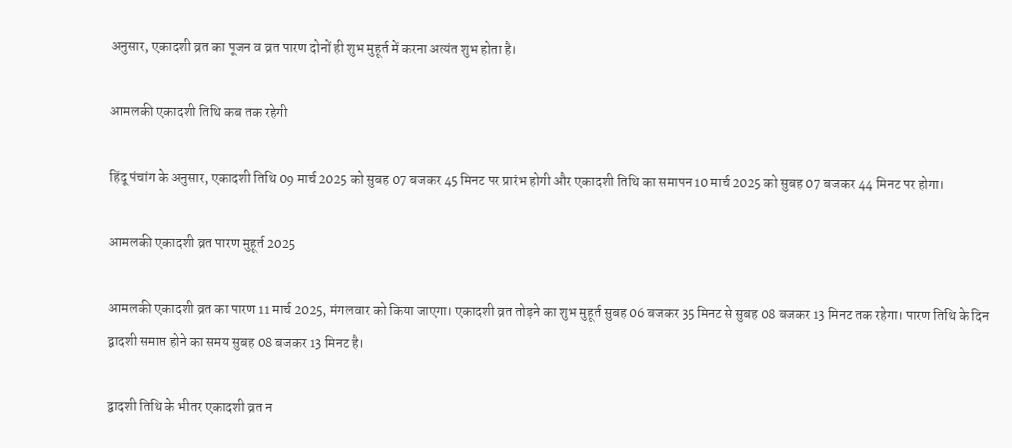अनुसार, एकादशी व्रत का पूजन व व्रत पारण दोनों ही शुभ मुहूर्त में करना अत्यंत शुभ होता है।

आमलकी एकादशी तिथि कब तक रहेगी

हिंदू पंचांग के अनुसार, एकादशी तिथि 09 मार्च 2025 को सुबह 07 बजकर 45 मिनट पर प्रारंभ होगी और एकादशी तिथि का समापन 10 मार्च 2025 को सुबह 07 बजकर 44 मिनट पर होगा।

आमलकी एकादशी व्रत पारण मुहूर्त 2025

आमलकी एकादशी व्रत का पारण 11 मार्च 2025, मंगलवार को किया जाएगा। एकादशी व्रत तोड़ने का शुभ मुहूर्त सुबह 06 बजकर 35 मिनट से सुबह 08 बजकर 13 मिनट तक रहेगा। पारण तिथि के दिन द्वादशी समाप्त होने का समय सुबह 08 बजकर 13 मिनट है।

द्वादशी तिथि के भीतर एकादशी व्रत न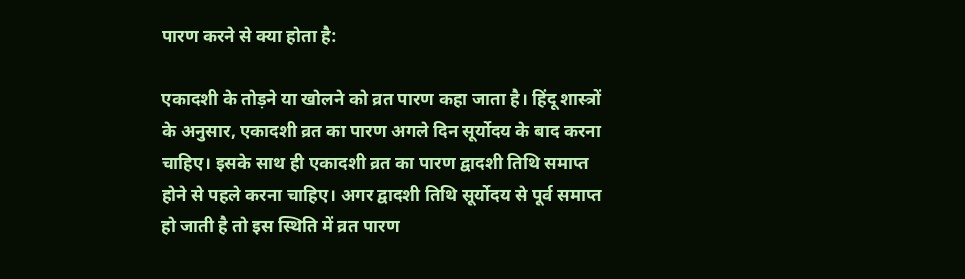पारण करने से क्या होता है:

एकादशी के तोड़ने या खोलने को व्रत पारण कहा जाता है। हिंदू शास्त्रों के अनुसार, एकादशी व्रत का पारण अगले दिन सूर्योदय के बाद करना चाहिए। इसके साथ ही एकादशी व्रत का पारण द्वादशी तिथि समाप्त होने से पहले करना चाहिए। अगर द्वादशी तिथि सूर्योदय से पूर्व समाप्त हो जाती है तो इस स्थिति में व्रत पारण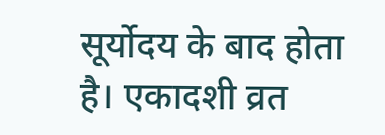सूर्योदय के बाद होता है। एकादशी व्रत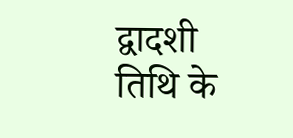द्वादशी तिथि के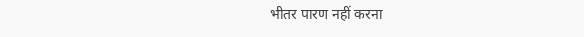भीतर पारण नहीं करना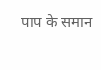पाप के समान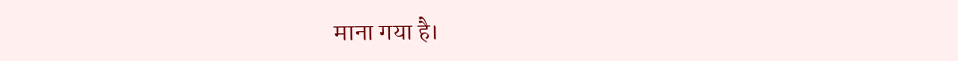माना गया है।